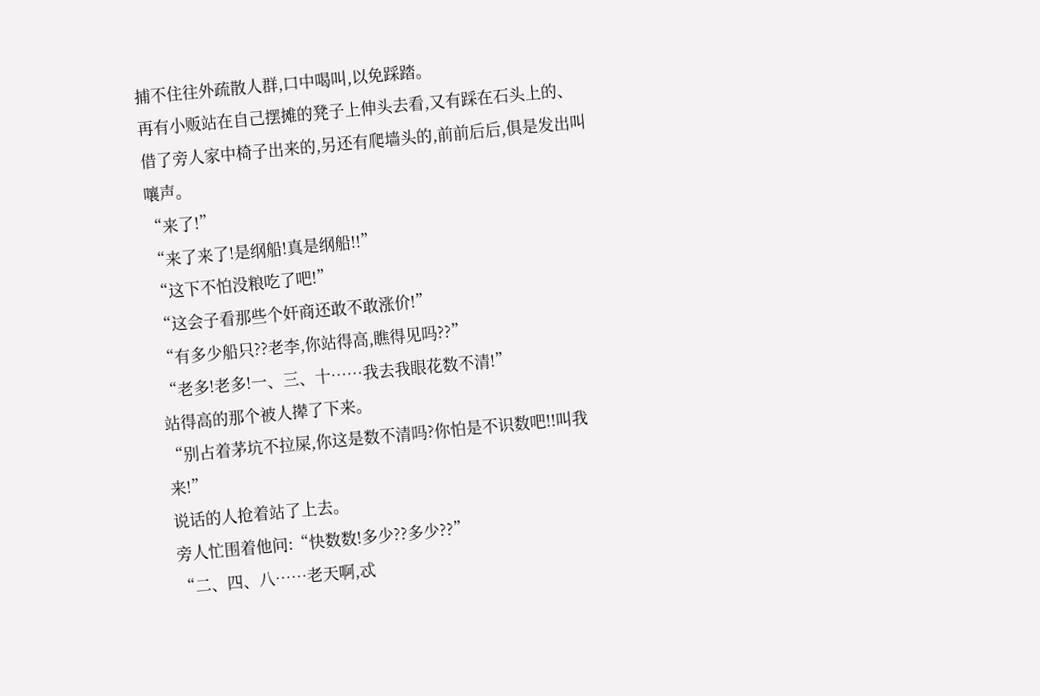捕不住往外疏散人群,口中喝叫,以免踩踏。
再有小贩站在自己摆摊的凳子上伸头去看,又有踩在石头上的、借了旁人家中椅子出来的,另还有爬墙头的,前前后后,俱是发出叫嚷声。
“来了!”
“来了来了!是纲船!真是纲船!!”
“这下不怕没粮吃了吧!”
“这会子看那些个奸商还敢不敢涨价!”
“有多少船只??老李,你站得高,瞧得见吗??”
“老多!老多!一、三、十……我去我眼花数不清!”
站得高的那个被人撵了下来。
“别占着茅坑不拉屎,你这是数不清吗?你怕是不识数吧!!叫我来!”
说话的人抢着站了上去。
旁人忙围着他问:“快数数!多少??多少??”
“二、四、八……老天啊,忒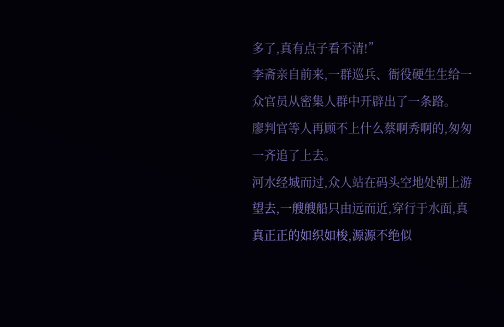多了,真有点子看不清!”
李斋亲自前来,一群巡兵、衙役硬生生给一众官员从密集人群中开辟出了一条路。
廖判官等人再顾不上什么蔡啊秀啊的,匆匆一齐追了上去。
河水经城而过,众人站在码头空地处朝上游望去,一艘艘船只由远而近,穿行于水面,真真正正的如织如梭,源源不绝似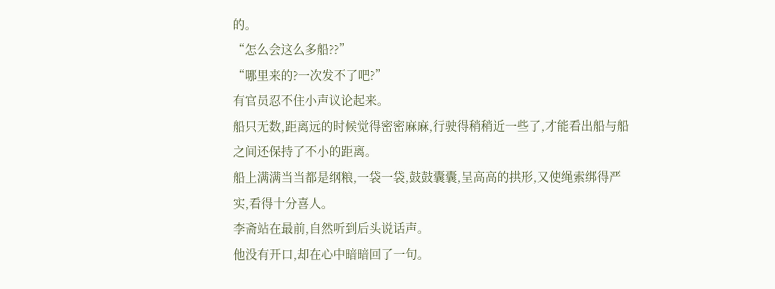的。
“怎么会这么多船??”
“哪里来的?一次发不了吧?”
有官员忍不住小声议论起来。
船只无数,距离远的时候觉得密密麻麻,行驶得稍稍近一些了,才能看出船与船之间还保持了不小的距离。
船上满满当当都是纲粮,一袋一袋,鼓鼓囊囊,呈高高的拱形,又使绳索绑得严实,看得十分喜人。
李斋站在最前,自然听到后头说话声。
他没有开口,却在心中暗暗回了一句。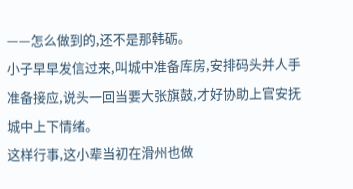——怎么做到的,还不是那韩砺。
小子早早发信过来,叫城中准备库房,安排码头并人手准备接应,说头一回当要大张旗鼓,才好协助上官安抚城中上下情绪。
这样行事,这小辈当初在滑州也做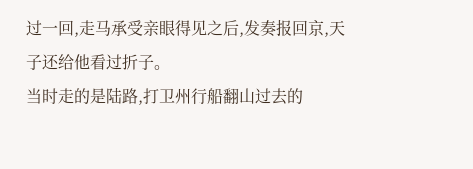过一回,走马承受亲眼得见之后,发奏报回京,天子还给他看过折子。
当时走的是陆路,打卫州行船翻山过去的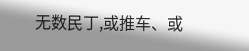无数民丁,或推车、或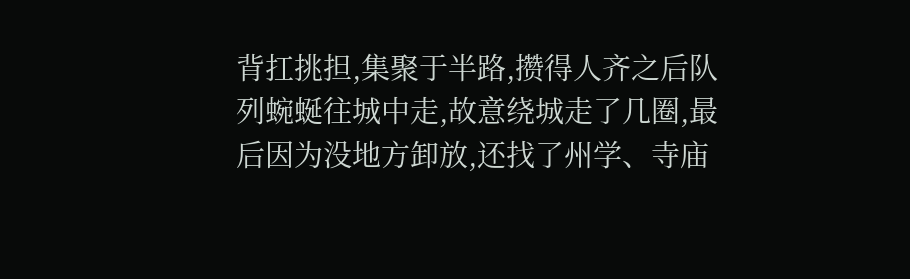背扛挑担,集聚于半路,攒得人齐之后队列蜿蜒往城中走,故意绕城走了几圈,最后因为没地方卸放,还找了州学、寺庙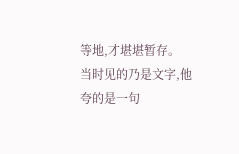等地,才堪堪暂存。
当时见的乃是文字,他夸的是一句